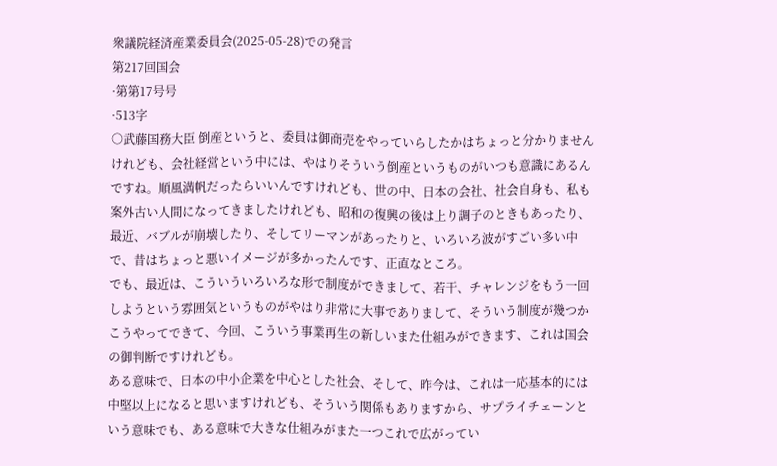衆議院経済産業委員会(2025-05-28)での発言
第217回国会
·第第17号号
·513字
○武藤国務大臣 倒産というと、委員は御商売をやっていらしたかはちょっと分かりませんけれども、会社経営という中には、やはりそういう倒産というものがいつも意識にあるんですね。順風満帆だったらいいんですけれども、世の中、日本の会社、社会自身も、私も案外古い人間になってきましたけれども、昭和の復興の後は上り調子のときもあったり、最近、バブルが崩壊したり、そしてリーマンがあったりと、いろいろ波がすごい多い中で、昔はちょっと悪いイメージが多かったんです、正直なところ。
でも、最近は、こういういろいろな形で制度ができまして、若干、チャレンジをもう一回しようという雰囲気というものがやはり非常に大事でありまして、そういう制度が幾つかこうやってできて、今回、こういう事業再生の新しいまた仕組みができます、これは国会の御判断ですけれども。
ある意味で、日本の中小企業を中心とした社会、そして、昨今は、これは一応基本的には中堅以上になると思いますけれども、そういう関係もありますから、サプライチェーンという意味でも、ある意味で大きな仕組みがまた一つこれで広がってい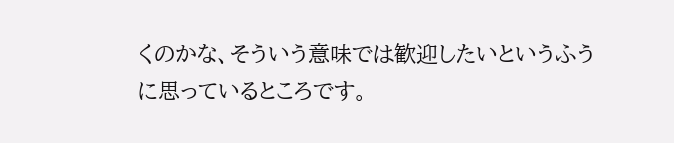くのかな、そういう意味では歓迎したいというふうに思っているところです。